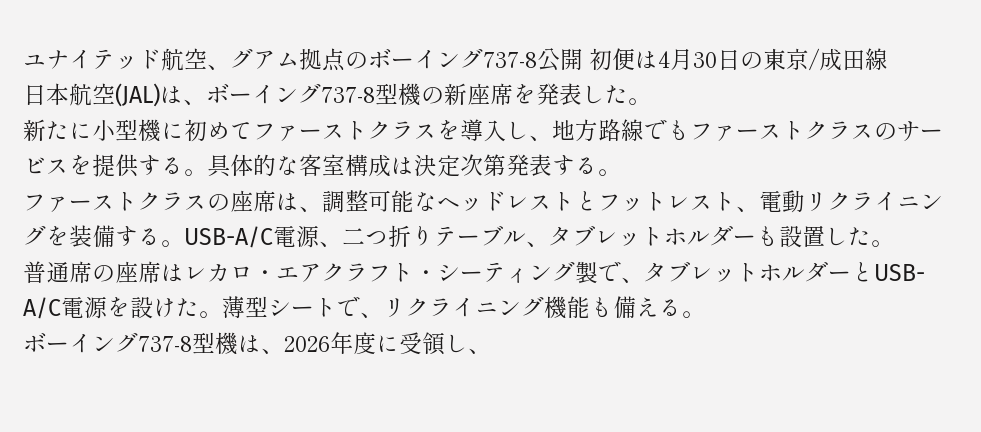ユナイテッド航空、グアム拠点のボーイング737-8公開 初便は4月30日の東京/成田線
日本航空(JAL)は、ボーイング737-8型機の新座席を発表した。
新たに小型機に初めてファーストクラスを導入し、地方路線でもファーストクラスのサービスを提供する。具体的な客室構成は決定次第発表する。
ファーストクラスの座席は、調整可能なヘッドレストとフットレスト、電動リクライニングを装備する。USB-A/C電源、二つ折りテーブル、タブレットホルダーも設置した。
普通席の座席はレカロ・エアクラフト・シーティング製で、タブレットホルダーとUSB-A/C電源を設けた。薄型シートで、リクライニング機能も備える。
ボーイング737-8型機は、2026年度に受領し、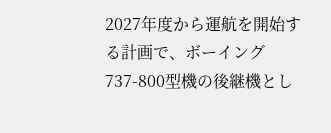2027年度から運航を開始する計画で、ボーイング737-800型機の後継機とし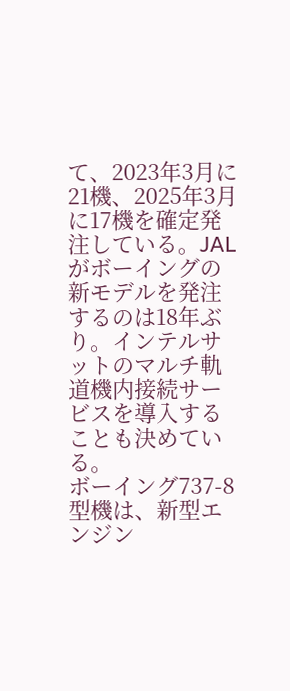て、2023年3月に21機、2025年3月に17機を確定発注している。JALがボーイングの新モデルを発注するのは18年ぶり。インテルサットのマルチ軌道機内接続サービスを導入することも決めている。
ボーイング737-8型機は、新型エンジン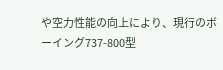や空力性能の向上により、現行のボーイング737-800型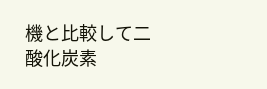機と比較して二酸化炭素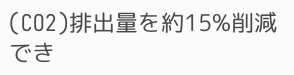(CO2)排出量を約15%削減でき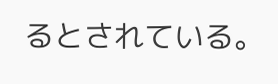るとされている。